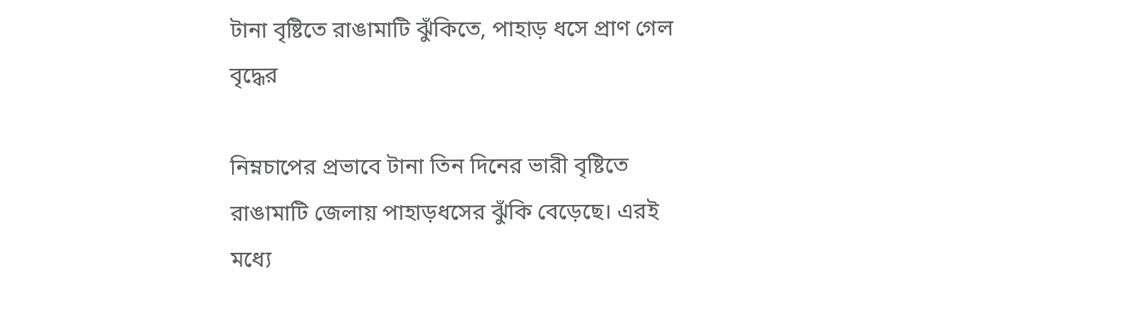টানা বৃষ্টিতে রাঙামাটি ঝুঁকিতে, পাহাড় ধসে প্রাণ গেল বৃদ্ধের

নিম্নচাপের প্রভাবে টানা তিন দিনের ভারী বৃষ্টিতে রাঙামাটি জেলায় পাহাড়ধসের ঝুঁকি বেড়েছে। এরই মধ্যে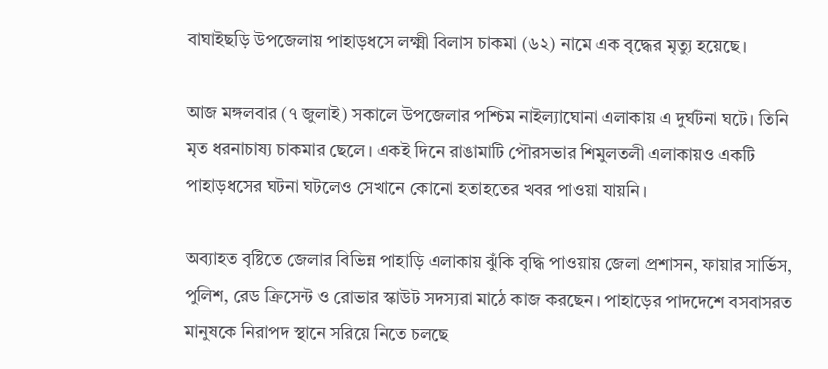বাঘাইছড়ি উপজেলায় পাহাড়ধসে লক্ষ্মী বিলাস চাকমা (৬২) নামে এক বৃদ্ধের মৃত্যু হয়েছে।

আজ মঙ্গলবার (৭ জুলাই) সকালে উপজেলার পশ্চিম নাইল্যাঘোনা এলাকায় এ দুর্ঘটনা ঘটে। তিনি মৃত ধরনাচাষ্য চাকমার ছেলে। একই দিনে রাঙামাটি পৌরসভার শিমুলতলী এলাকায়ও একটি পাহাড়ধসের ঘটনা ঘটলেও সেখানে কোনো হতাহতের খবর পাওয়া যায়নি।

অব্যাহত বৃষ্টিতে জেলার বিভিন্ন পাহাড়ি এলাকায় ঝুঁকি বৃদ্ধি পাওয়ায় জেলা প্রশাসন, ফায়ার সার্ভিস, পুলিশ, রেড ক্রিসেন্ট ও রোভার স্কাউট সদস্যরা মাঠে কাজ করছেন। পাহাড়ের পাদদেশে বসবাসরত মানুষকে নিরাপদ স্থানে সরিয়ে নিতে চলছে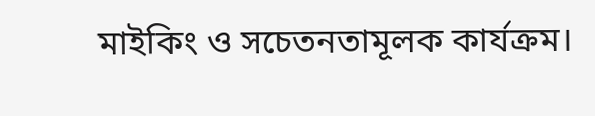মাইকিং ও সচেতনতামূলক কার্যক্রম।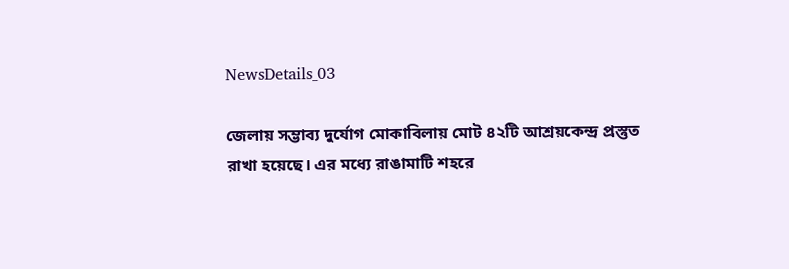NewsDetails_03

জেলায় সম্ভাব্য দুর্যোগ মোকাবিলায় মোট ৪২টি আশ্রয়কেন্দ্র প্রস্তুত রাখা হয়েছে। এর মধ্যে রাঙামাটি শহরে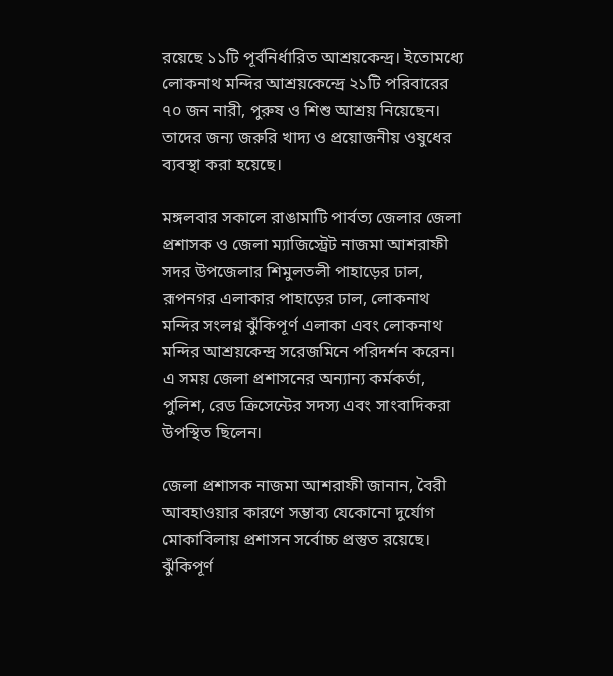রয়েছে ১১টি পূর্বনির্ধারিত আশ্রয়কেন্দ্র। ইতোমধ্যে লোকনাথ মন্দির আশ্রয়কেন্দ্রে ২১টি পরিবারের ৭০ জন নারী, পুরুষ ও শিশু আশ্রয় নিয়েছেন। তাদের জন্য জরুরি খাদ্য ও প্রয়োজনীয় ওষুধের ব্যবস্থা করা হয়েছে।

মঙ্গলবার সকালে রাঙামাটি পার্বত্য জেলার জেলা প্রশাসক ও জেলা ম্যাজিস্ট্রেট নাজমা আশরাফী সদর উপজেলার শিমুলতলী পাহাড়ের ঢাল, রূপনগর এলাকার পাহাড়ের ঢাল, লোকনাথ মন্দির সংলগ্ন ঝুঁকিপূর্ণ এলাকা এবং লোকনাথ মন্দির আশ্রয়কেন্দ্র সরেজমিনে পরিদর্শন করেন। এ সময় জেলা প্রশাসনের অন্যান্য কর্মকর্তা, পুলিশ, রেড ক্রিসেন্টের সদস্য এবং সাংবাদিকরা উপস্থিত ছিলেন।

জেলা প্রশাসক নাজমা আশরাফী জানান, বৈরী আবহাওয়ার কারণে সম্ভাব্য যেকোনো দুর্যোগ মোকাবিলায় প্রশাসন সর্বোচ্চ প্রস্তুত রয়েছে। ঝুঁকিপূর্ণ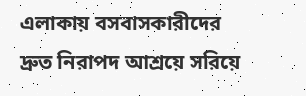এলাকায় বসবাসকারীদের দ্রুত নিরাপদ আশ্রয়ে সরিয়ে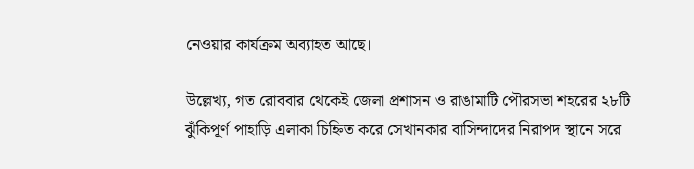নেওয়ার কার্যক্রম অব্যাহত আছে।

উল্লেখ্য, গত রোববার থেকেই জেলা প্রশাসন ও রাঙামাটি পৌরসভা শহরের ২৮টি ঝুঁকিপূর্ণ পাহাড়ি এলাকা চিহ্নিত করে সেখানকার বাসিন্দাদের নিরাপদ স্থানে সরে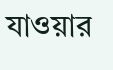যাওয়ার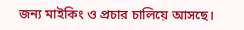জন্য মাইকিং ও প্রচার চালিয়ে আসছে।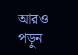আরও পড়ুন